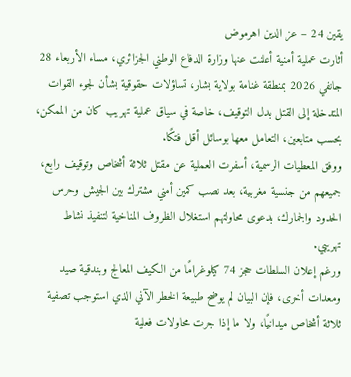يقين 24 – عز الدين اهرموض
أثارت عملية أمنية أعلنت عنها وزارة الدفاع الوطني الجزائري، مساء الأربعاء 28 جانفي 2026 بمنطقة غنامة بولاية بشار، تساؤلات حقوقية بشأن لجوء القوات المتدخلة إلى القتل بدل التوقيف، خاصة في سياق عملية تهريب كان من الممكن، بحسب متابعين، التعامل معها بوسائل أقل فتكًا.
ووفق المعطيات الرسمية، أسفرت العملية عن مقتل ثلاثة أشخاص وتوقيف رابع، جميعهم من جنسية مغربية، بعد نصب كمين أمني مشترك بين الجيش وحرس الحدود والجمارك، بدعوى محاولتهم استغلال الظروف المناخية لتنفيذ نشاط تهريبي.
ورغم إعلان السلطات حجز 74 كيلوغرامًا من الكيف المعالج وبندقية صيد ومعدات أخرى، فإن البيان لم يوضح طبيعة الخطر الآني الذي استوجب تصفية ثلاثة أشخاص ميدانيًا، ولا ما إذا جرت محاولات فعلية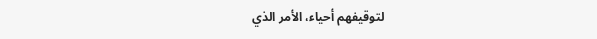لتوقيفهم أحياء، الأمر الذي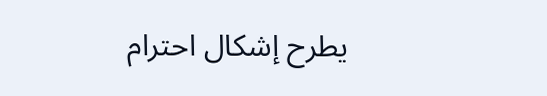يطرح إشكال احترام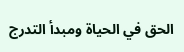الحق في الحياة ومبدأ التدرج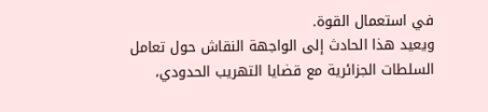في استعمال القوة.
ويعيد هذا الحادث إلى الواجهة النقاش حول تعامل السلطات الجزائرية مع قضايا التهريب الحدودي،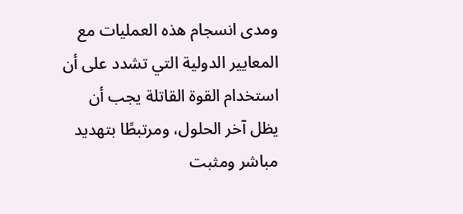ومدى انسجام هذه العمليات مع المعايير الدولية التي تشدد على أن استخدام القوة القاتلة يجب أن يظل آخر الحلول، ومرتبطًا بتهديد مباشر ومثبت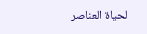لحياة العناصر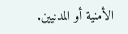الأمنية أو المدنيين.